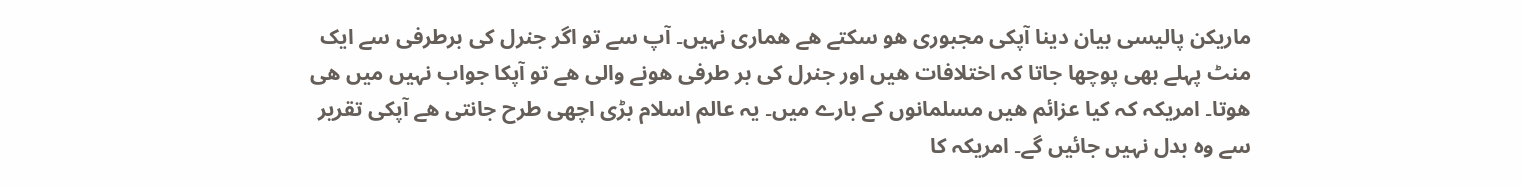ماریکن پالیسی بیان دینا آپکی مجبوری ھو سکتے ھے ھماری نہیں۔ آپ سے تو اگر جنرل کی برطرفی سے ایک منٹ پہلے بھی پوچھا جاتا کہ اختلافات ھیں اور جنرل کی بر طرفی ھونے والی ھے تو آپکا جواب نہیں میں ھی ھوتا۔ امریکہ کہ کیا عزائم ھیں مسلمانوں کے بارے میں۔ یہ عالم اسلام بڑی اچھی طرح جانتی ھے آپکی تقریر سے وہ بدل نہیں جائیں گے۔ امریکہ کا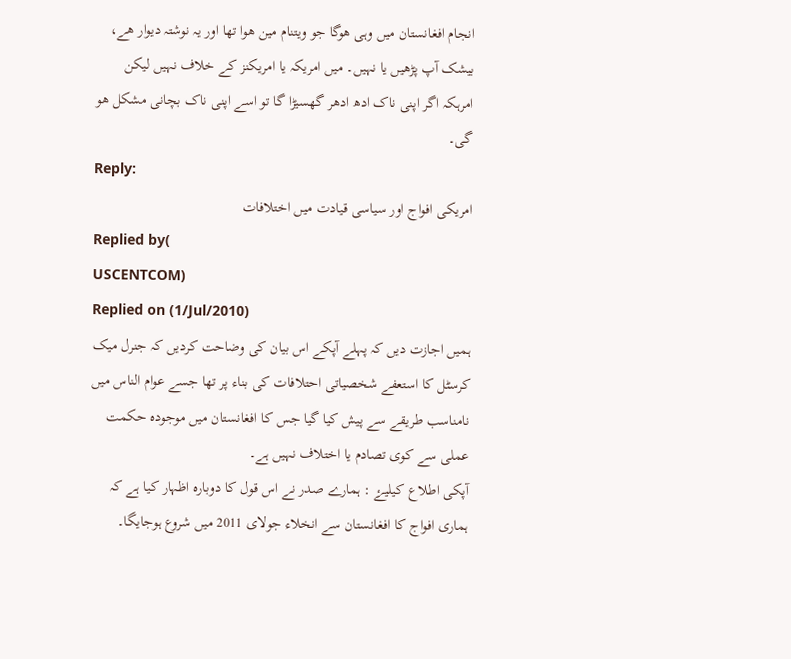انجام افغانستان میں وہی ھوگا جو ویتنام مین ھوا تھا اور یہ نوشتہ دیوار ھے، بیشک آپ پڑھیں یا نہیں۔ میں امریکہ یا امریکنز کے خلاف نہیں لیکن امرہکہ اگر اپنی ناک ادھ ادھر گھسیڑا گا تو اسے اپنی ناک بچانی مشکل ھو گی۔
Reply:
امريکی افواج اور سياسی قيادت ميں اختلافات
Replied by(
USCENTCOM)
Replied on (1/Jul/2010)
ہميں اجازت ديں کہ پہلے آپکے اس بيان کی وضاحت کرديں کہ جنرل ميک کرسٹل کا استعفے شخصياتی احتلافات کی بناء پر تھا جسے عوام الناس ميں نامناسب طريقے سے پيش کيا گيا جس کا افغانستان ميں موجودہ حکمت عملی سے کوی تصادم یا اختلاف نہيں ہے۔
آپکی اطلاع کيليۓ : ہمارے صدر نے اس قول کا دوبارہ اظہار کيا ہے کہ ہماری افواج کا افغانستان سے انخلاء جولای 2011 ميں شروع ہوجايگا۔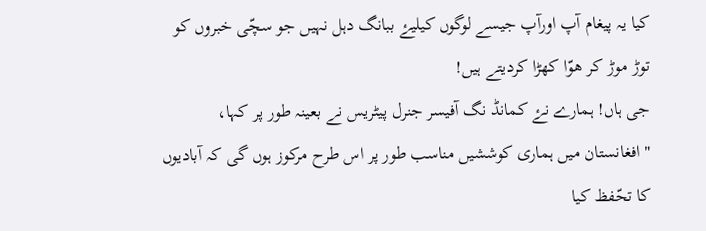کيا يہ پيغام آپ اورآپ جيسے لوگوں کيليۓ ببانگ دہل نہيں جو سچّی خبروں کو توڑ موڑ کر ھوّا کھڑا کرديتے ہيں!
جی ہاں! ہمارے نۓ کمانڈ نگ آفيسر جنرل پيٹريس نے بعينہ طور پر کہا،
" افغانستان ميں ہماری کوششيں مناسب طور پر اس طرح مرکوز ہوں گی کہ آباديوں کا تحّفظ کيا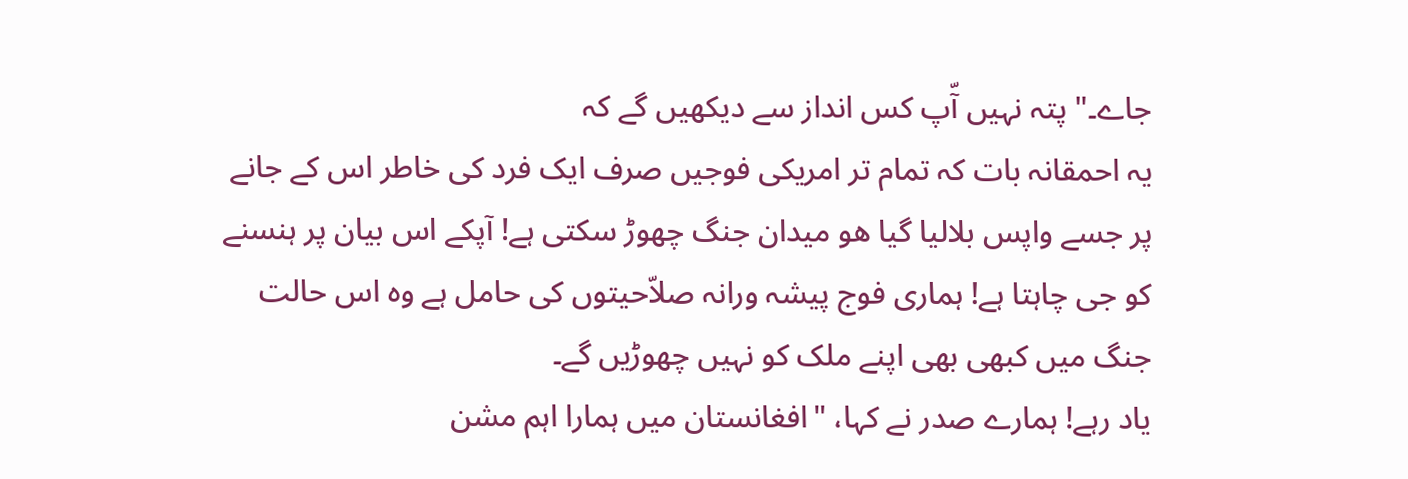جاے۔" پتہ نہيں آّپ کس انداز سے ديکھيں گے کہ
يہ احمقانہ بات کہ تمام تر امريکی فوجيں صرف ايک فرد کی خاطر اس کے جانے پر جسے واپس بلاليا گيا ھو ميدان جنگ چھوڑ سکتی ہے! آپکے اس بيان پر ہنسنے کو جی چاہتا ہے! ہماری فوج پيشہ ورانہ صلاّحيتوں کی حامل ہے وہ اس حالت جنگ ميں کبھی بھی اپنے ملک کو نہيں چھوڑيں گے۔
ياد رہے! ہمارے صدر نے کہا، "افغانستان ميں ہمارا اہم مشن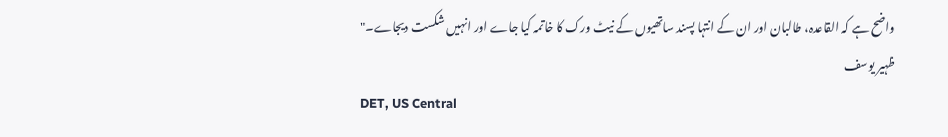واضح ہے کہ القاعدہ، طالبان اور ان کے انتہا پسند ساتھيوں کے نيٹ ورک کا خاتمہ کيا جاے اور انہيں شکست ديجاے۔"
ظہير يوسف
DET, US Central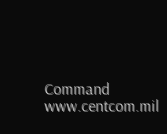Command
www.centcom.mil